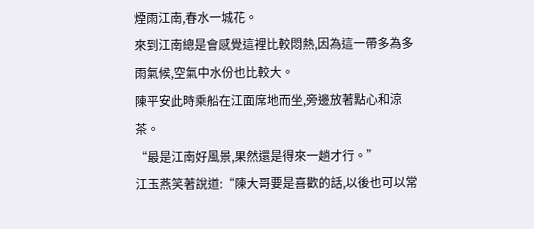煙雨江南,春水一城花。
來到江南總是會感覺這裡比較悶熱,因為這一帶多為多雨氣候,空氣中水份也比較大。
陳平安此時乘船在江面席地而坐,旁邊放著點心和涼茶。
“最是江南好風景,果然還是得來一趟才行。”
江玉燕笑著說道:“陳大哥要是喜歡的話,以後也可以常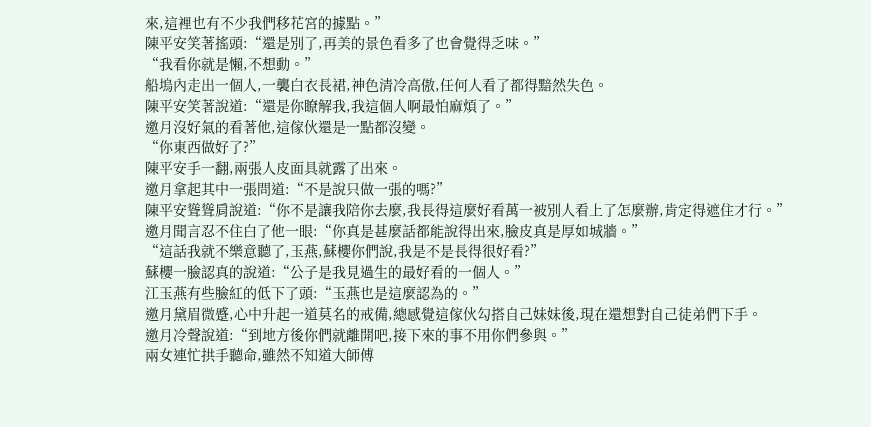來,這裡也有不少我們移花宮的據點。”
陳平安笑著搖頭:“還是別了,再美的景色看多了也會覺得乏味。”
“我看你就是懶,不想動。”
船塢內走出一個人,一襲白衣長裙,神色清冷高傲,任何人看了都得黯然失色。
陳平安笑著說道:“還是你瞭解我,我這個人啊最怕麻煩了。”
邀月沒好氣的看著他,這傢伙還是一點都沒變。
“你東西做好了?”
陳平安手一翻,兩張人皮面具就露了出來。
邀月拿起其中一張問道:“不是說只做一張的嗎?”
陳平安聳聳肩說道:“你不是讓我陪你去麼,我長得這麼好看萬一被別人看上了怎麼辦,肯定得遮住才行。”
邀月聞言忍不住白了他一眼:“你真是甚麼話都能說得出來,臉皮真是厚如城牆。”
“這話我就不樂意聽了,玉燕,蘇櫻你們說,我是不是長得很好看?”
蘇櫻一臉認真的說道:“公子是我見過生的最好看的一個人。”
江玉燕有些臉紅的低下了頭:“玉燕也是這麼認為的。”
邀月黛眉微蹙,心中升起一道莫名的戒備,總感覺這傢伙勾搭自己妹妹後,現在還想對自己徒弟們下手。
邀月冷聲說道:“到地方後你們就離開吧,接下來的事不用你們參與。”
兩女連忙拱手聽命,雖然不知道大師傅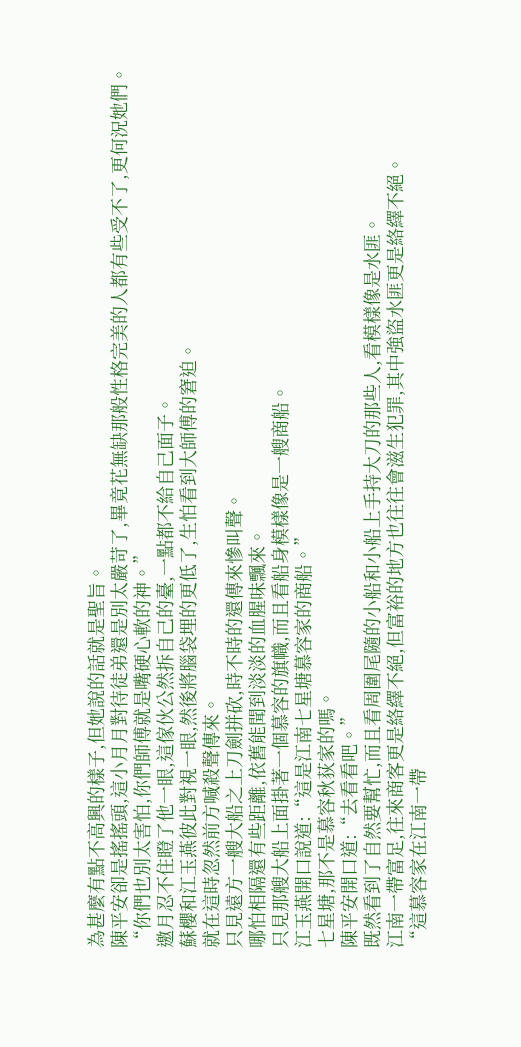為甚麼有點不高興的樣子,但她說的話就是聖旨。
陳平安卻是搖搖頭,這小月月對待徒弟還是別太嚴苛了,畢竟花無缺那般性格完美的人都有些受不了,更何況她們。
“你們也別太害怕,你們師傅就是嘴硬心軟的神。”
邀月忍不住瞪了他一眼,這傢伙公然拆自己的臺,一點都不給自己面子。
蘇櫻和江玉燕彼此對視一眼,然後將腦袋埋的更低了,生怕看到大師傅的窘迫。
就在這時忽然前方喊殺聲傳來。
只見遠方一艘大船之上刀劍拼砍,時不時的還傳來慘叫聲。
哪怕相隔還有些距離,依舊能聞到淡淡的血腥味飄來。
只見那艘大船上面掛著一個慕容的旗幟,而且看船身模樣像是一艘商船。
江玉燕開口說道:“這是江南七星塘慕容家的商船。”
七星塘,那不是慕容秋荻家的嗎。
陳平安開口道:“去看看吧。”
既然看到了自然要幫忙,而且看周圍尾隨的小船和小船上手持大刀的那些人,看模樣像是水匪。
江南一帶富足,往來商客更是絡繹不絕,但富裕的地方也往往會滋生犯罪,其中強盜水匪更是絡繹不絕。
“這慕容家在江南一帶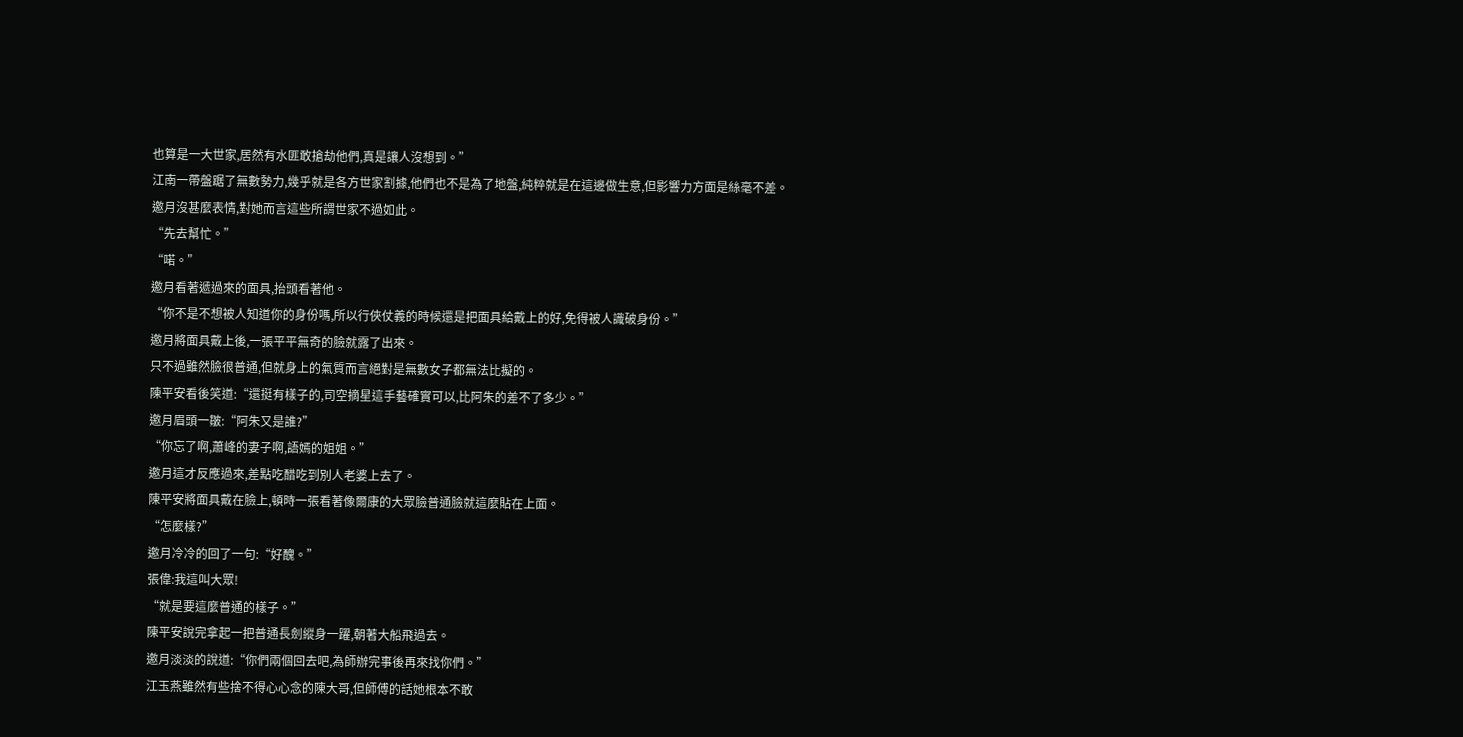也算是一大世家,居然有水匪敢搶劫他們,真是讓人沒想到。”
江南一帶盤踞了無數勢力,幾乎就是各方世家割據,他們也不是為了地盤,純粹就是在這邊做生意,但影響力方面是絲毫不差。
邀月沒甚麼表情,對她而言這些所謂世家不過如此。
“先去幫忙。”
“喏。”
邀月看著遞過來的面具,抬頭看著他。
“你不是不想被人知道你的身份嗎,所以行俠仗義的時候還是把面具給戴上的好,免得被人識破身份。”
邀月將面具戴上後,一張平平無奇的臉就露了出來。
只不過雖然臉很普通,但就身上的氣質而言絕對是無數女子都無法比擬的。
陳平安看後笑道:“還挺有樣子的,司空摘星這手藝確實可以,比阿朱的差不了多少。”
邀月眉頭一皺:“阿朱又是誰?”
“你忘了啊,蕭峰的妻子啊,語嫣的姐姐。”
邀月這才反應過來,差點吃醋吃到別人老婆上去了。
陳平安將面具戴在臉上,頓時一張看著像爾康的大眾臉普通臉就這麼貼在上面。
“怎麼樣?”
邀月冷冷的回了一句:“好醜。”
張偉:我這叫大眾!
“就是要這麼普通的樣子。”
陳平安說完拿起一把普通長劍縱身一躍,朝著大船飛過去。
邀月淡淡的說道:“你們兩個回去吧,為師辦完事後再來找你們。”
江玉燕雖然有些捨不得心心念的陳大哥,但師傅的話她根本不敢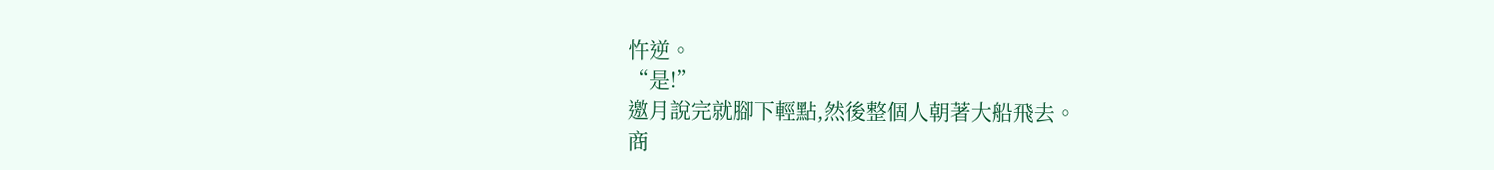忤逆。
“是!”
邀月說完就腳下輕點,然後整個人朝著大船飛去。
商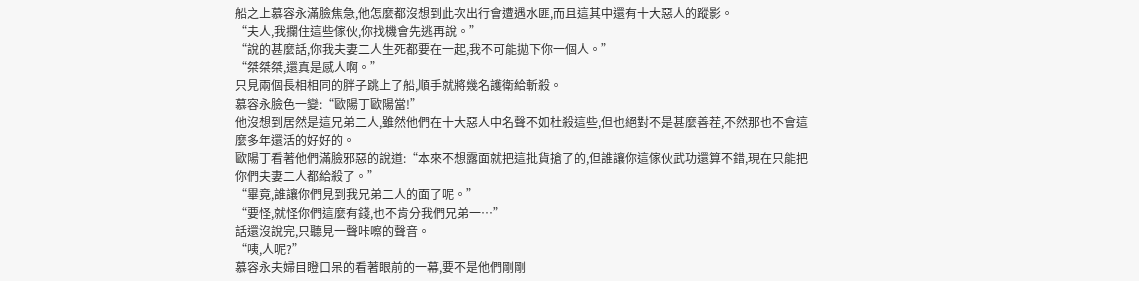船之上慕容永滿臉焦急,他怎麼都沒想到此次出行會遭遇水匪,而且這其中還有十大惡人的蹤影。
“夫人,我攔住這些傢伙,你找機會先逃再說。”
“說的甚麼話,你我夫妻二人生死都要在一起,我不可能拋下你一個人。”
“桀桀桀,還真是感人啊。”
只見兩個長相相同的胖子跳上了船,順手就將幾名護衛給斬殺。
慕容永臉色一變:“歐陽丁歐陽當!”
他沒想到居然是這兄弟二人,雖然他們在十大惡人中名聲不如杜殺這些,但也絕對不是甚麼善茬,不然那也不會這麼多年還活的好好的。
歐陽丁看著他們滿臉邪惡的說道:“本來不想露面就把這批貨搶了的,但誰讓你這傢伙武功還算不錯,現在只能把你們夫妻二人都給殺了。”
“畢竟,誰讓你們見到我兄弟二人的面了呢。”
“要怪,就怪你們這麼有錢,也不肯分我們兄弟一…”
話還沒說完,只聽見一聲咔嚓的聲音。
“咦,人呢?”
慕容永夫婦目瞪口呆的看著眼前的一幕,要不是他們剛剛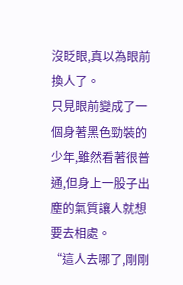沒眨眼,真以為眼前換人了。
只見眼前變成了一個身著黑色勁裝的少年,雖然看著很普通,但身上一股子出塵的氣質讓人就想要去相處。
“這人去哪了,剛剛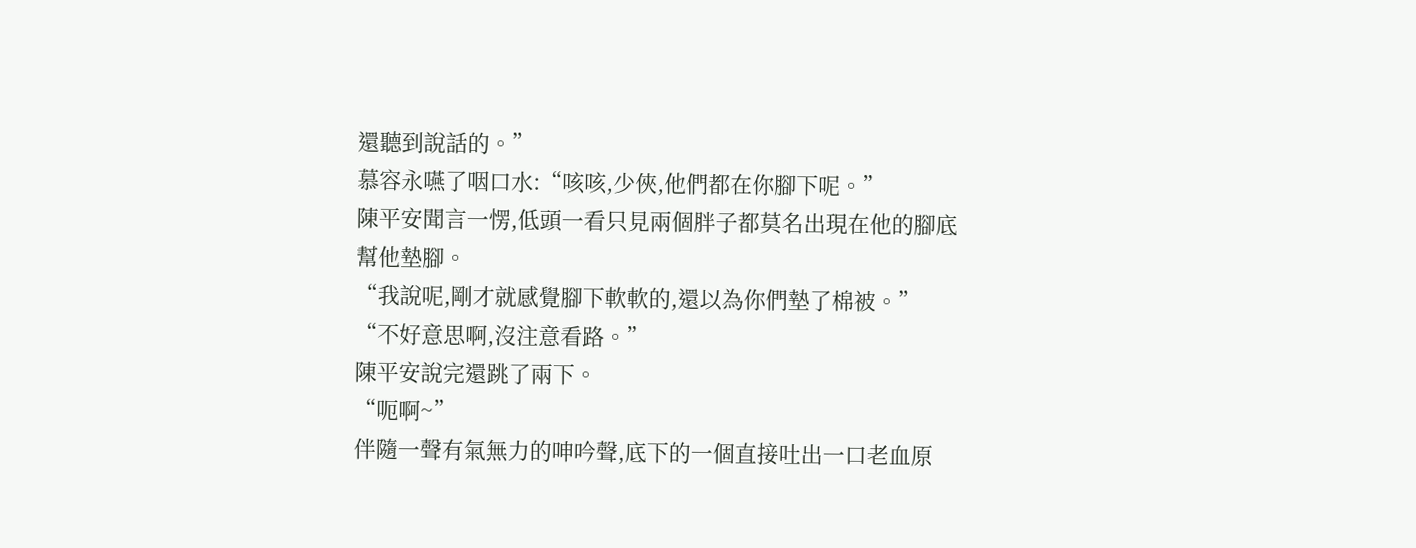還聽到說話的。”
慕容永嚥了咽口水:“咳咳,少俠,他們都在你腳下呢。”
陳平安聞言一愣,低頭一看只見兩個胖子都莫名出現在他的腳底幫他墊腳。
“我說呢,剛才就感覺腳下軟軟的,還以為你們墊了棉被。”
“不好意思啊,沒注意看路。”
陳平安說完還跳了兩下。
“呃啊~”
伴隨一聲有氣無力的呻吟聲,底下的一個直接吐出一口老血原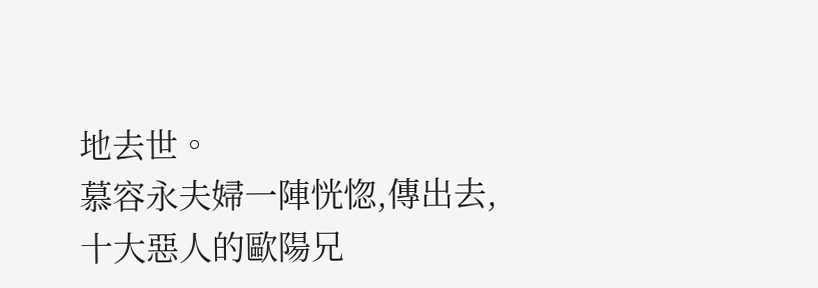地去世。
慕容永夫婦一陣恍惚,傳出去,十大惡人的歐陽兄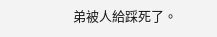弟被人給踩死了。